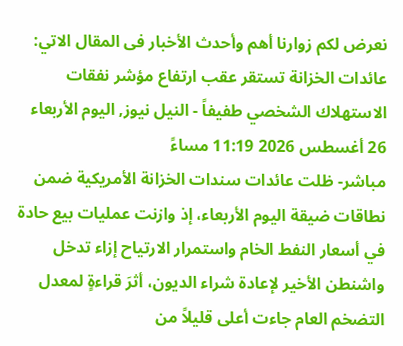نعرض لكم زوارنا أهم وأحدث الأخبار فى المقال الاتي:
عائدات الخزانة تستقر عقب ارتفاع مؤشر نفقات الاستهلاك الشخصي طفيفاً - النيل نيوز, اليوم الأربعاء 26 أغسطس 2026 11:19 مساءً
مباشر- ظلت عائدات سندات الخزانة الأمريكية ضمن نطاقات ضيقة اليوم الأربعاء، إذ وازنت عمليات بيع حادة في أسعار النفط الخام واستمرار الارتياح إزاء تدخل واشنطن الأخير لإعادة شراء الديون، أثرَ قراءةٍ لمعدل التضخم العام جاءت أعلى قليلاً من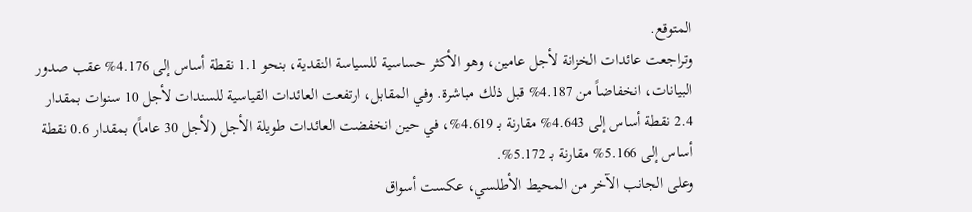المتوقع.
وتراجعت عائدات الخزانة لأجل عامين، وهو الأكثر حساسية للسياسة النقدية، بنحو 1.1 نقطة أساس إلى 4.176% عقب صدور البيانات، انخفاضاً من 4.187% قبل ذلك مباشرة. وفي المقابل، ارتفعت العائدات القياسية للسندات لأجل 10 سنوات بمقدار 2.4 نقطة أساس إلى 4.643% مقارنة بـ 4.619%، في حين انخفضت العائدات طويلة الأجل (لأجل 30 عاماً) بمقدار 0.6 نقطة أساس إلى 5.166% مقارنة بـ 5.172%.
وعلى الجانب الآخر من المحيط الأطلسي، عكست أسواق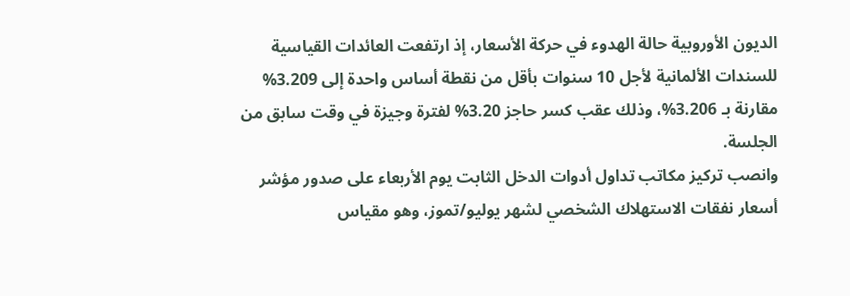الديون الأوروبية حالة الهدوء في حركة الأسعار، إذ ارتفعت العائدات القياسية للسندات الألمانية لأجل 10 سنوات بأقل من نقطة أساس واحدة إلى 3.209% مقارنة بـ 3.206%، وذلك عقب كسر حاجز 3.20% لفترة وجيزة في وقت سابق من الجلسة.
وانصب تركيز مكاتب تداول أدوات الدخل الثابت يوم الأربعاء على صدور مؤشر أسعار نفقات الاستهلاك الشخصي لشهر يوليو/تموز، وهو مقياس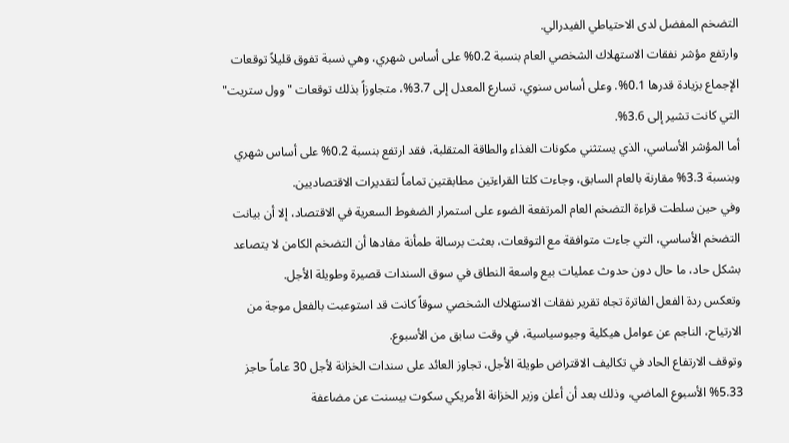التضخم المفضل لدى الاحتياطي الفيدرالي.
وارتفع مؤشر نفقات الاستهلاك الشخصي العام بنسبة 0.2% على أساس شهري، وهي نسبة تفوق قليلاً توقعات الإجماع بزيادة قدرها 0.1%. وعلى أساس سنوي، تسارع المعدل إلى 3.7%، متجاوزاً بذلك توقعات "وول ستريت" التي كانت تشير إلى 3.6%.
أما المؤشر الأساسي، الذي يستثني مكونات الغذاء والطاقة المتقلبة، فقد ارتفع بنسبة 0.2% على أساس شهري وبنسبة 3.3% مقارنة بالعام السابق، وجاءت كلتا القراءتين مطابقتين تماماً لتقديرات الاقتصاديين.
وفي حين سلطت قراءة التضخم العام المرتفعة الضوء على استمرار الضغوط السعرية في الاقتصاد، إلا أن بيانت التضخم الأساسي، التي جاءت متوافقة مع التوقعات، بعثت برسالة طمأنة مفادها أن التضخم الكامن لا يتصاعد بشكل حاد، ما حال دون حدوث عمليات بيع واسعة النطاق في سوق السندات قصيرة وطويلة الأجل.
وتعكس ردة الفعل الفاترة تجاه تقرير نفقات الاستهلاك الشخصي سوقاً كانت قد استوعبت بالفعل موجة من الارتياح، الناجم عن عوامل هيكلية وجيوسياسية، في وقت سابق من الأسبوع.
وتوقف الارتفاع الحاد في تكاليف الاقتراض طويلة الأجل، تجاوز العائد على سندات الخزانة لأجل 30 عاماً حاجز 5.33% الأسبوع الماضي، وذلك بعد أن أعلن وزير الخزانة الأمريكي سكوت بيسنت عن مضاعفة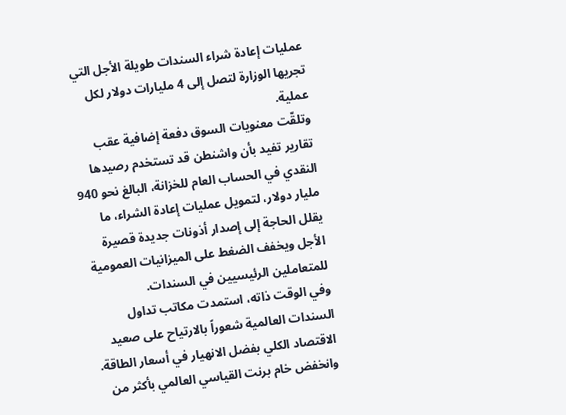عمليات إعادة شراء السندات طويلة الأجل التي تجريها الوزارة لتصل إلى 4 مليارات دولار لكل عملية.
وتلقّت معنويات السوق دفعة إضافية عقب تقارير تفيد بأن واشنطن قد تستخدم رصيدها النقدي في الحساب العام للخزانة، البالغ نحو 940 مليار دولار، لتمويل عمليات إعادة الشراء، ما يقلل الحاجة إلى إصدار أذونات جديدة قصيرة الأجل ويخفف الضغط على الميزانيات العمومية للمتعاملين الرئيسيين في السندات.
وفي الوقت ذاته، استمدت مكاتب تداول السندات العالمية شعوراً بالارتياح على صعيد الاقتصاد الكلي بفضل الانهيار في أسعار الطاقة.
وانخفض خام برنت القياسي العالمي بأكثر من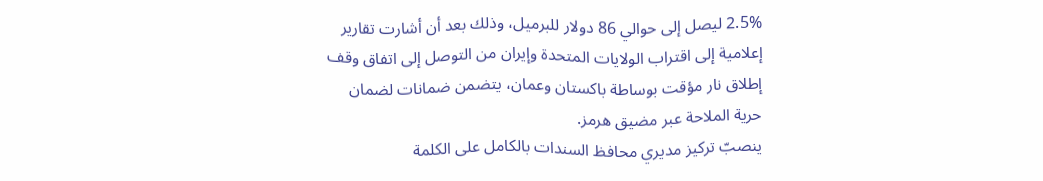2.5% ليصل إلى حوالي 86 دولار للبرميل، وذلك بعد أن أشارت تقارير إعلامية إلى اقتراب الولايات المتحدة وإيران من التوصل إلى اتفاق وقف إطلاق نار مؤقت بوساطة باكستان وعمان، يتضمن ضمانات لضمان حرية الملاحة عبر مضيق هرمز.
ينصبّ تركيز مديري محافظ السندات بالكامل على الكلمة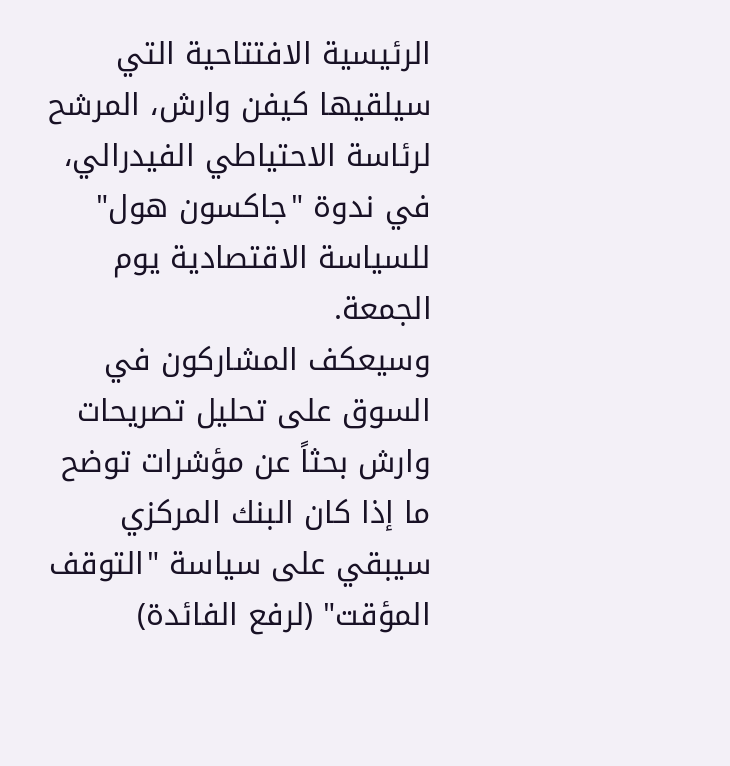الرئيسية الافتتاحية التي سيلقيها كيفن وارش، المرشح لرئاسة الاحتياطي الفيدرالي، في ندوة "جاكسون هول" للسياسة الاقتصادية يوم الجمعة.
وسيعكف المشاركون في السوق على تحليل تصريحات وارش بحثاً عن مؤشرات توضح ما إذا كان البنك المركزي سيبقي على سياسة "التوقف المؤقت" (لرفع الفائدة)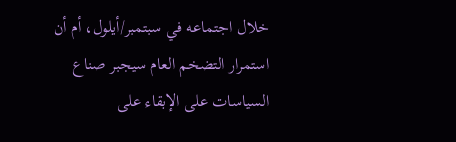خلال اجتماعه في سبتمبر/أيلول، أم أن استمرار التضخم العام سيجبر صناع السياسات على الإبقاء على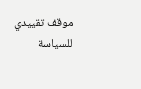موقف تقييدي للسياسة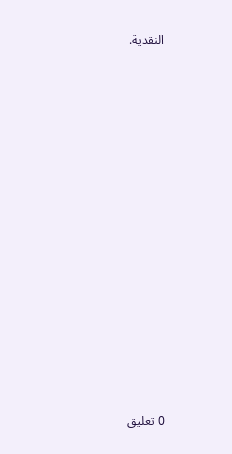النقدية.

















0 تعليق